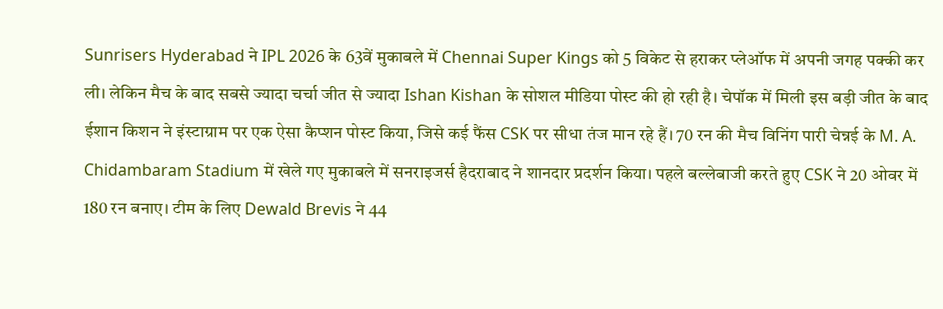Sunrisers Hyderabad ने IPL 2026 के 63वें मुकाबले में Chennai Super Kings को 5 विकेट से हराकर प्लेऑफ में अपनी जगह पक्की कर ली। लेकिन मैच के बाद सबसे ज्यादा चर्चा जीत से ज्यादा Ishan Kishan के सोशल मीडिया पोस्ट की हो रही है। चेपॉक में मिली इस बड़ी जीत के बाद ईशान किशन ने इंस्टाग्राम पर एक ऐसा कैप्शन पोस्ट किया, जिसे कई फैंस CSK पर सीधा तंज मान रहे हैं। 70 रन की मैच विनिंग पारी चेन्नई के M. A. Chidambaram Stadium में खेले गए मुकाबले में सनराइजर्स हैदराबाद ने शानदार प्रदर्शन किया। पहले बल्लेबाजी करते हुए CSK ने 20 ओवर में 180 रन बनाए। टीम के लिए Dewald Brevis ने 44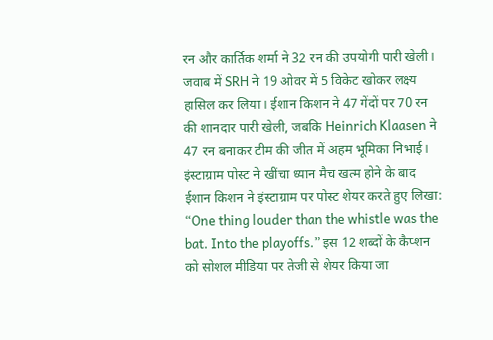रन और कार्तिक शर्मा ने 32 रन की उपयोगी पारी खेली। जवाब में SRH ने 19 ओवर में 5 विकेट खोकर लक्ष्य हासिल कर लिया। ईशान किशन ने 47 गेंदों पर 70 रन की शानदार पारी खेली, जबकि Heinrich Klaasen ने 47 रन बनाकर टीम की जीत में अहम भूमिका निभाई। इंस्टाग्राम पोस्ट ने खींचा ध्यान मैच खत्म होने के बाद ईशान किशन ने इंस्टाग्राम पर पोस्ट शेयर करते हुए लिखा: “One thing louder than the whistle was the bat. Into the playoffs.” इस 12 शब्दों के कैप्शन को सोशल मीडिया पर तेजी से शेयर किया जा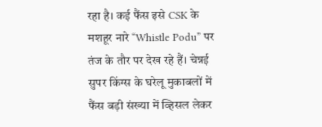रहा है। कई फैंस इसे CSK के मशहूर नारे “Whistle Podu” पर तंज के तौर पर देख रहे हैं। चेन्नई सुपर किंग्स के घरेलू मुकाबलों में फैंस बड़ी संख्या में व्हिसल लेकर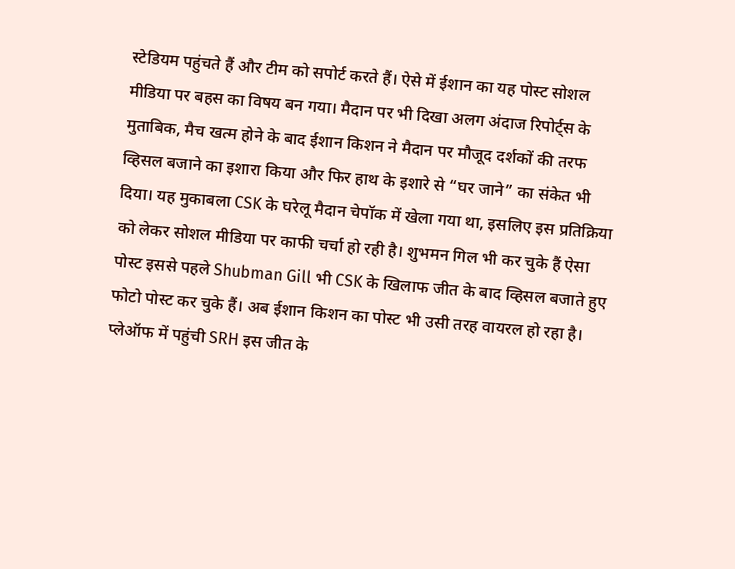स्टेडियम पहुंचते हैं और टीम को सपोर्ट करते हैं। ऐसे में ईशान का यह पोस्ट सोशल मीडिया पर बहस का विषय बन गया। मैदान पर भी दिखा अलग अंदाज रिपोर्ट्स के मुताबिक, मैच खत्म होने के बाद ईशान किशन ने मैदान पर मौजूद दर्शकों की तरफ व्हिसल बजाने का इशारा किया और फिर हाथ के इशारे से “घर जाने” का संकेत भी दिया। यह मुकाबला CSK के घरेलू मैदान चेपॉक में खेला गया था, इसलिए इस प्रतिक्रिया को लेकर सोशल मीडिया पर काफी चर्चा हो रही है। शुभमन गिल भी कर चुके हैं ऐसा पोस्ट इससे पहले Shubman Gill भी CSK के खिलाफ जीत के बाद व्हिसल बजाते हुए फोटो पोस्ट कर चुके हैं। अब ईशान किशन का पोस्ट भी उसी तरह वायरल हो रहा है। प्लेऑफ में पहुंची SRH इस जीत के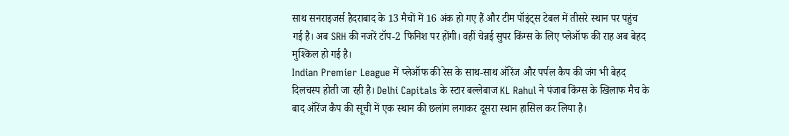साथ सनराइजर्स हैदराबाद के 13 मैचों में 16 अंक हो गए हैं और टीम पॉइंट्स टेबल में तीसरे स्थान पर पहुंच गई है। अब SRH की नजरें टॉप-2 फिनिश पर होंगी। वहीं चेन्नई सुपर किंग्स के लिए प्लेऑफ की राह अब बेहद मुश्किल हो गई है।
Indian Premier League में प्लेऑफ की रेस के साथ-साथ ऑरेंज और पर्पल कैप की जंग भी बेहद दिलचस्प होती जा रही है। Delhi Capitals के स्टार बल्लेबाज KL Rahul ने पंजाब किंग्स के खिलाफ मैच के बाद ऑरेंज कैप की सूची में एक स्थान की छलांग लगाकर दूसरा स्थान हासिल कर लिया है।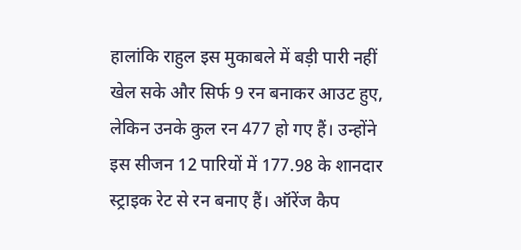हालांकि राहुल इस मुकाबले में बड़ी पारी नहीं खेल सके और सिर्फ 9 रन बनाकर आउट हुए, लेकिन उनके कुल रन 477 हो गए हैं। उन्होंने इस सीजन 12 पारियों में 177.98 के शानदार स्ट्राइक रेट से रन बनाए हैं। ऑरेंज कैप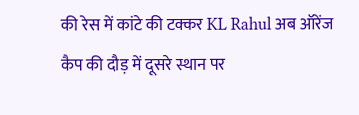की रेस में कांटे की टक्कर KL Rahul अब ऑरेंज कैप की दौड़ में दूसरे स्थान पर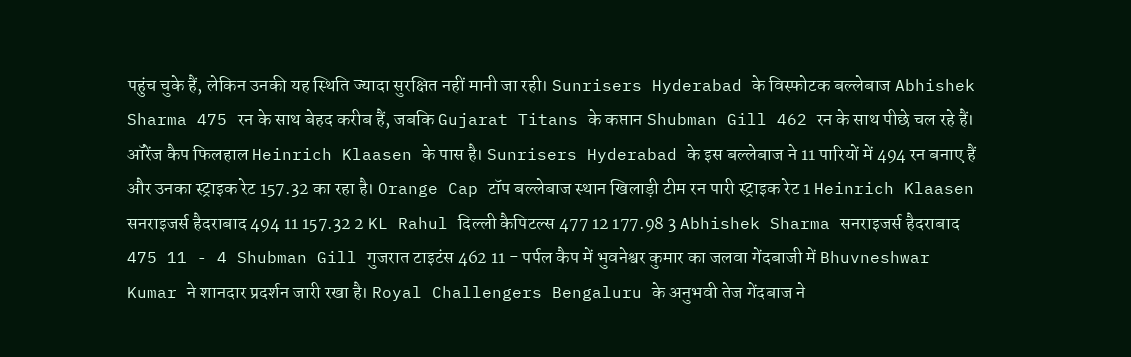पहुंच चुके हैं, लेकिन उनकी यह स्थिति ज्यादा सुरक्षित नहीं मानी जा रही। Sunrisers Hyderabad के विस्फोटक बल्लेबाज Abhishek Sharma 475 रन के साथ बेहद करीब हैं, जबकि Gujarat Titans के कप्तान Shubman Gill 462 रन के साथ पीछे चल रहे हैं। ऑरेंज कैप फिलहाल Heinrich Klaasen के पास है। Sunrisers Hyderabad के इस बल्लेबाज ने 11 पारियों में 494 रन बनाए हैं और उनका स्ट्राइक रेट 157.32 का रहा है। Orange Cap टॉप बल्लेबाज स्थान खिलाड़ी टीम रन पारी स्ट्राइक रेट 1 Heinrich Klaasen सनराइजर्स हैदराबाद 494 11 157.32 2 KL Rahul दिल्ली कैपिटल्स 477 12 177.98 3 Abhishek Sharma सनराइजर्स हैदराबाद 475 11 - 4 Shubman Gill गुजरात टाइटंस 462 11 - पर्पल कैप में भुवनेश्वर कुमार का जलवा गेंदबाजी में Bhuvneshwar Kumar ने शानदार प्रदर्शन जारी रखा है। Royal Challengers Bengaluru के अनुभवी तेज गेंदबाज ने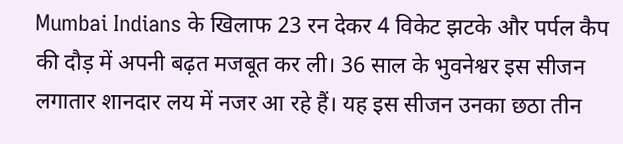Mumbai Indians के खिलाफ 23 रन देकर 4 विकेट झटके और पर्पल कैप की दौड़ में अपनी बढ़त मजबूत कर ली। 36 साल के भुवनेश्वर इस सीजन लगातार शानदार लय में नजर आ रहे हैं। यह इस सीजन उनका छठा तीन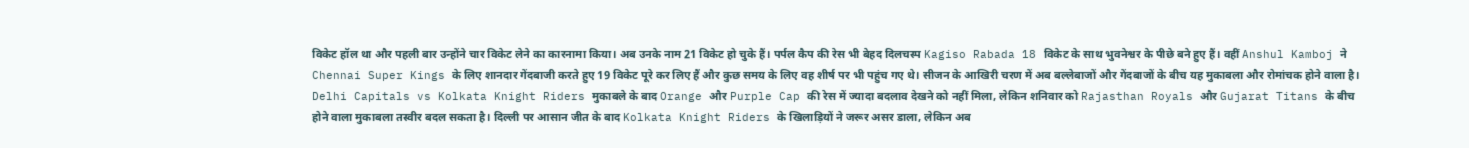विकेट हॉल था और पहली बार उन्होंने चार विकेट लेने का कारनामा किया। अब उनके नाम 21 विकेट हो चुके हैं। पर्पल कैप की रेस भी बेहद दिलचस्प Kagiso Rabada 18 विकेट के साथ भुवनेश्वर के पीछे बने हुए हैं। वहीं Anshul Kamboj ने Chennai Super Kings के लिए शानदार गेंदबाजी करते हुए 19 विकेट पूरे कर लिए हैं और कुछ समय के लिए वह शीर्ष पर भी पहुंच गए थे। सीजन के आखिरी चरण में अब बल्लेबाजों और गेंदबाजों के बीच यह मुकाबला और रोमांचक होने वाला है।
Delhi Capitals vs Kolkata Knight Riders मुकाबले के बाद Orange और Purple Cap की रेस में ज्यादा बदलाव देखने को नहीं मिला, लेकिन शनिवार को Rajasthan Royals और Gujarat Titans के बीच होने वाला मुकाबला तस्वीर बदल सकता है। दिल्ली पर आसान जीत के बाद Kolkata Knight Riders के खिलाड़ियों ने जरूर असर डाला, लेकिन अब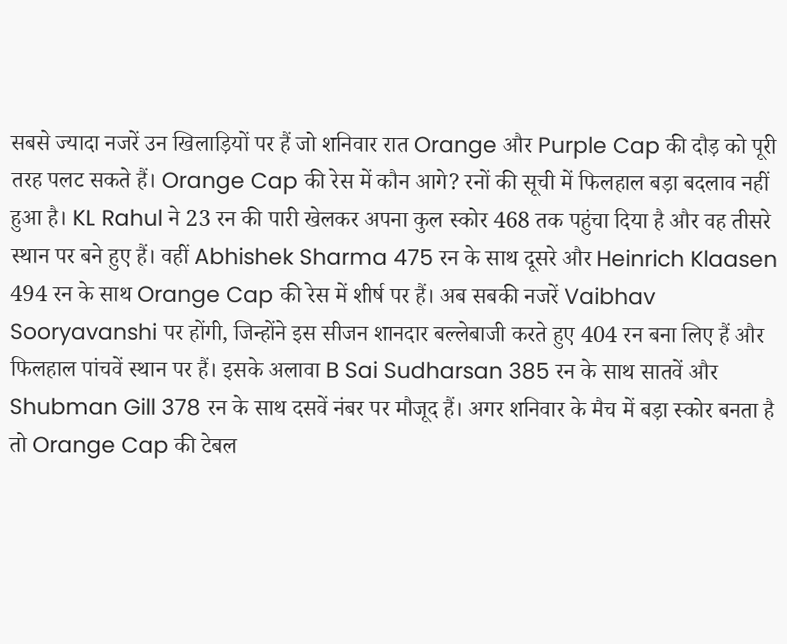सबसे ज्यादा नजरें उन खिलाड़ियों पर हैं जो शनिवार रात Orange और Purple Cap की दौड़ को पूरी तरह पलट सकते हैं। Orange Cap की रेस में कौन आगे? रनों की सूची में फिलहाल बड़ा बदलाव नहीं हुआ है। KL Rahul ने 23 रन की पारी खेलकर अपना कुल स्कोर 468 तक पहुंचा दिया है और वह तीसरे स्थान पर बने हुए हैं। वहीं Abhishek Sharma 475 रन के साथ दूसरे और Heinrich Klaasen 494 रन के साथ Orange Cap की रेस में शीर्ष पर हैं। अब सबकी नजरें Vaibhav Sooryavanshi पर होंगी, जिन्होंने इस सीजन शानदार बल्लेबाजी करते हुए 404 रन बना लिए हैं और फिलहाल पांचवें स्थान पर हैं। इसके अलावा B Sai Sudharsan 385 रन के साथ सातवें और Shubman Gill 378 रन के साथ दसवें नंबर पर मौजूद हैं। अगर शनिवार के मैच में बड़ा स्कोर बनता है तो Orange Cap की टेबल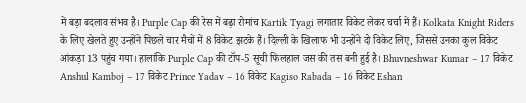में बड़ा बदलाव संभव है। Purple Cap की रेस में बढ़ा रोमांच Kartik Tyagi लगातार विकेट लेकर चर्चा में हैं। Kolkata Knight Riders के लिए खेलते हुए उन्होंने पिछले चार मैचों में 8 विकेट झटके हैं। दिल्ली के खिलाफ भी उन्होंने दो विकेट लिए, जिससे उनका कुल विकेट आंकड़ा 13 पहुंच गया। हालांकि Purple Cap की टॉप-5 सूची फिलहाल जस की तस बनी हुई है। Bhuvneshwar Kumar – 17 विकेट Anshul Kamboj – 17 विकेट Prince Yadav – 16 विकेट Kagiso Rabada – 16 विकेट Eshan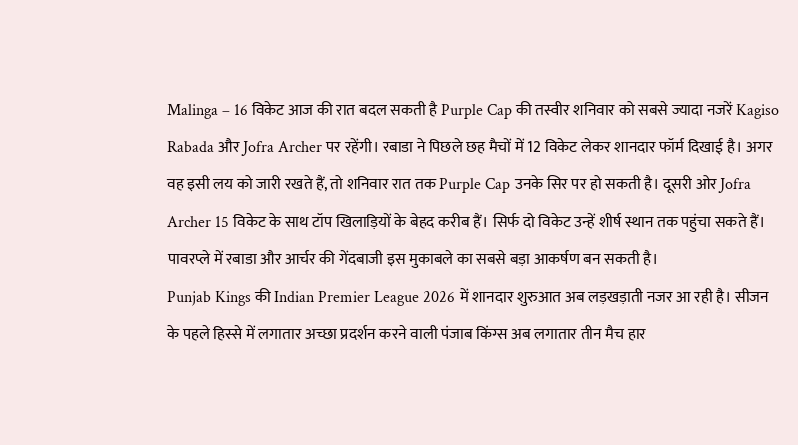Malinga – 16 विकेट आज की रात बदल सकती है Purple Cap की तस्वीर शनिवार को सबसे ज्यादा नजरें Kagiso Rabada और Jofra Archer पर रहेंगी। रबाडा ने पिछले छह मैचों में 12 विकेट लेकर शानदार फॉर्म दिखाई है। अगर वह इसी लय को जारी रखते हैं, तो शनिवार रात तक Purple Cap उनके सिर पर हो सकती है। दूसरी ओर Jofra Archer 15 विकेट के साथ टॉप खिलाड़ियों के बेहद करीब हैं। सिर्फ दो विकेट उन्हें शीर्ष स्थान तक पहुंचा सकते हैं। पावरप्ले में रबाडा और आर्चर की गेंदबाजी इस मुकाबले का सबसे बड़ा आकर्षण बन सकती है।
Punjab Kings की Indian Premier League 2026 में शानदार शुरुआत अब लड़खड़ाती नजर आ रही है। सीजन के पहले हिस्से में लगातार अच्छा प्रदर्शन करने वाली पंजाब किंग्स अब लगातार तीन मैच हार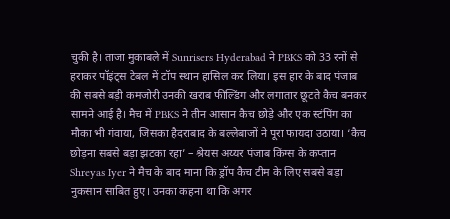चुकी है। ताजा मुकाबले में Sunrisers Hyderabad ने PBKS को 33 रनों से हराकर पॉइंट्स टेबल में टॉप स्थान हासिल कर लिया। इस हार के बाद पंजाब की सबसे बड़ी कमजोरी उनकी खराब फील्डिंग और लगातार छूटते कैच बनकर सामने आई है। मैच में PBKS ने तीन आसान कैच छोड़े और एक स्टंपिंग का मौका भी गंवाया, जिसका हैदराबाद के बल्लेबाजों ने पूरा फायदा उठाया। ‘कैच छोड़ना सबसे बड़ा झटका रहा’ – श्रेयस अय्यर पंजाब किंग्स के कप्तान Shreyas Iyer ने मैच के बाद माना कि ड्रॉप कैच टीम के लिए सबसे बड़ा नुकसान साबित हुए। उनका कहना था कि अगर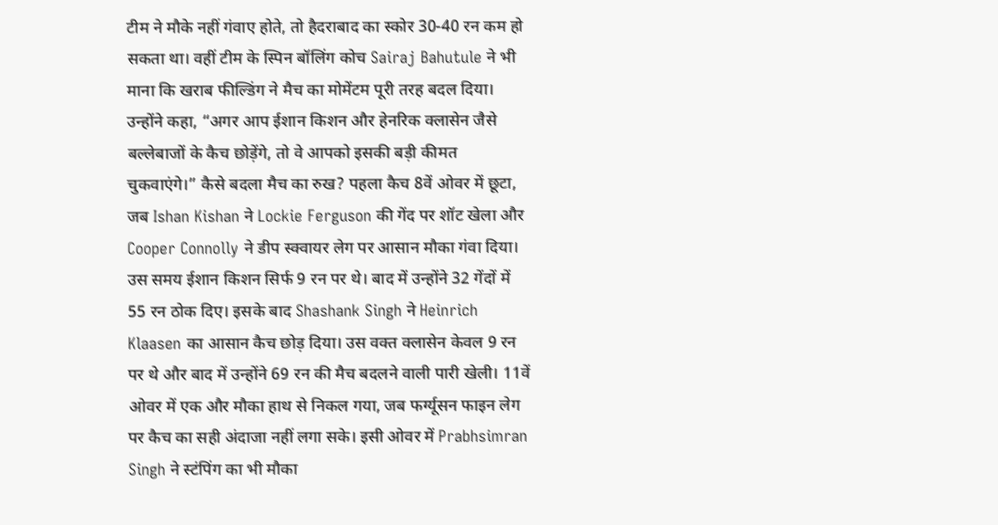टीम ने मौके नहीं गंवाए होते, तो हैदराबाद का स्कोर 30-40 रन कम हो सकता था। वहीं टीम के स्पिन बॉलिंग कोच Sairaj Bahutule ने भी माना कि खराब फील्डिंग ने मैच का मोमेंटम पूरी तरह बदल दिया। उन्होंने कहा, “अगर आप ईशान किशन और हेनरिक क्लासेन जैसे बल्लेबाजों के कैच छोड़ेंगे, तो वे आपको इसकी बड़ी कीमत चुकवाएंगे।” कैसे बदला मैच का रुख? पहला कैच 8वें ओवर में छूटा, जब Ishan Kishan ने Lockie Ferguson की गेंद पर शॉट खेला और Cooper Connolly ने डीप स्क्वायर लेग पर आसान मौका गंवा दिया। उस समय ईशान किशन सिर्फ 9 रन पर थे। बाद में उन्होंने 32 गेंदों में 55 रन ठोक दिए। इसके बाद Shashank Singh ने Heinrich Klaasen का आसान कैच छोड़ दिया। उस वक्त क्लासेन केवल 9 रन पर थे और बाद में उन्होंने 69 रन की मैच बदलने वाली पारी खेली। 11वें ओवर में एक और मौका हाथ से निकल गया, जब फर्ग्यूसन फाइन लेग पर कैच का सही अंदाजा नहीं लगा सके। इसी ओवर में Prabhsimran Singh ने स्टंपिंग का भी मौका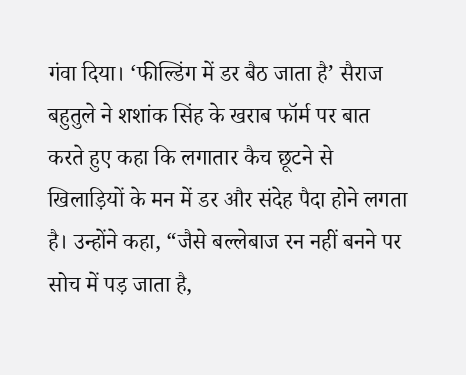गंवा दिया। ‘फील्डिंग में डर बैठ जाता है’ सैराज बहुतुले ने शशांक सिंह के खराब फॉर्म पर बात करते हुए कहा कि लगातार कैच छूटने से खिलाड़ियों के मन में डर और संदेह पैदा होने लगता है। उन्होंने कहा, “जैसे बल्लेबाज रन नहीं बनने पर सोच में पड़ जाता है,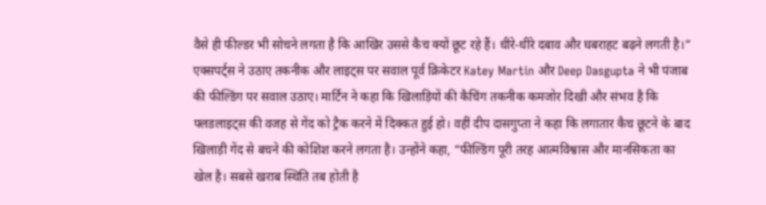वैसे ही फील्डर भी सोचने लगता है कि आखिर उससे कैच क्यों छूट रहे हैं। धीरे-धीरे दबाव और घबराहट बढ़ने लगती है।” एक्सपर्ट्स ने उठाए तकनीक और लाइट्स पर सवाल पूर्व क्रिकेटर Katey Martin और Deep Dasgupta ने भी पंजाब की फील्डिंग पर सवाल उठाए। मार्टिन ने कहा कि खिलाड़ियों की कैचिंग तकनीक कमजोर दिखी और संभव है कि फ्लडलाइट्स की वजह से गेंद को ट्रैक करने में दिक्कत हुई हो। वहीं दीप दासगुप्ता ने कहा कि लगातार कैच छूटने के बाद खिलाड़ी गेंद से बचने की कोशिश करने लगता है। उन्होंने कहा, “फील्डिंग पूरी तरह आत्मविश्वास और मानसिकता का खेल है। सबसे खराब स्थिति तब होती है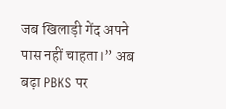जब खिलाड़ी गेंद अपने पास नहीं चाहता।” अब बढ़ा PBKS पर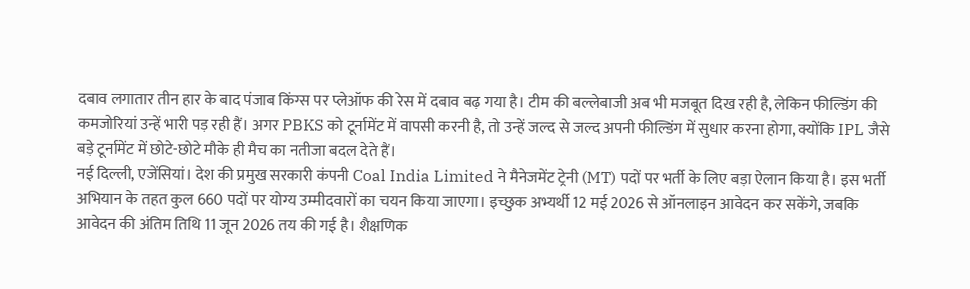दबाव लगातार तीन हार के बाद पंजाब किंग्स पर प्लेऑफ की रेस में दबाव बढ़ गया है। टीम की बल्लेबाजी अब भी मजबूत दिख रही है, लेकिन फील्डिंग की कमजोरियां उन्हें भारी पड़ रही हैं। अगर PBKS को टूर्नामेंट में वापसी करनी है, तो उन्हें जल्द से जल्द अपनी फील्डिंग में सुधार करना होगा, क्योंकि IPL जैसे बड़े टूर्नामेंट में छोटे-छोटे मौके ही मैच का नतीजा बदल देते हैं।
नई दिल्ली, एजेंसियां। देश की प्रमुख सरकारी कंपनी Coal India Limited ने मैनेजमेंट ट्रेनी (MT) पदों पर भर्ती के लिए बड़ा ऐलान किया है। इस भर्ती अभियान के तहत कुल 660 पदों पर योग्य उम्मीदवारों का चयन किया जाएगा। इच्छुक अभ्यर्थी 12 मई 2026 से ऑनलाइन आवेदन कर सकेंगे, जबकि आवेदन की अंतिम तिथि 11 जून 2026 तय की गई है। शैक्षणिक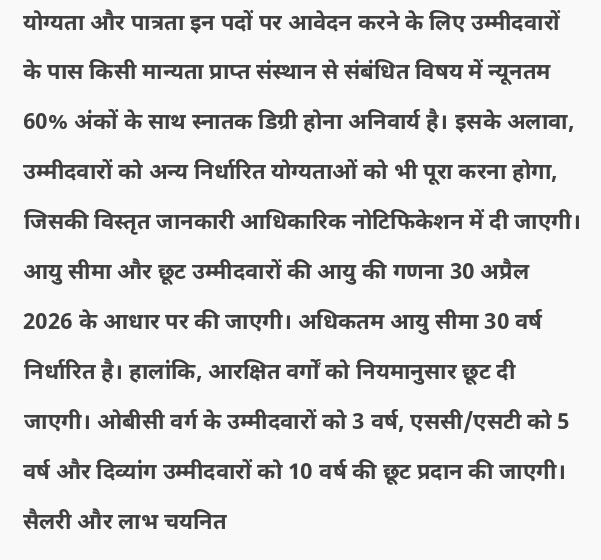योग्यता और पात्रता इन पदों पर आवेदन करने के लिए उम्मीदवारों के पास किसी मान्यता प्राप्त संस्थान से संबंधित विषय में न्यूनतम 60% अंकों के साथ स्नातक डिग्री होना अनिवार्य है। इसके अलावा, उम्मीदवारों को अन्य निर्धारित योग्यताओं को भी पूरा करना होगा, जिसकी विस्तृत जानकारी आधिकारिक नोटिफिकेशन में दी जाएगी। आयु सीमा और छूट उम्मीदवारों की आयु की गणना 30 अप्रैल 2026 के आधार पर की जाएगी। अधिकतम आयु सीमा 30 वर्ष निर्धारित है। हालांकि, आरक्षित वर्गों को नियमानुसार छूट दी जाएगी। ओबीसी वर्ग के उम्मीदवारों को 3 वर्ष, एससी/एसटी को 5 वर्ष और दिव्यांग उम्मीदवारों को 10 वर्ष की छूट प्रदान की जाएगी। सैलरी और लाभ चयनित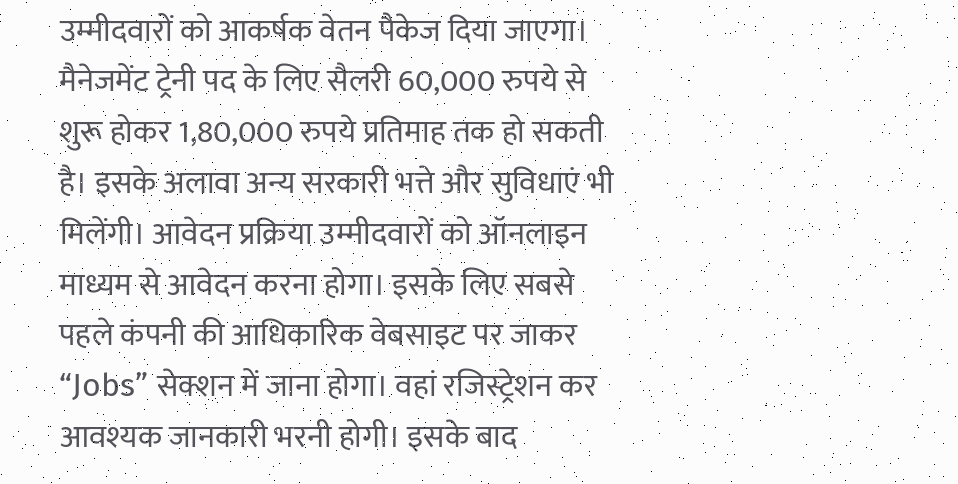उम्मीदवारों को आकर्षक वेतन पैकेज दिया जाएगा। मैनेजमेंट ट्रेनी पद के लिए सैलरी 60,000 रुपये से शुरू होकर 1,80,000 रुपये प्रतिमाह तक हो सकती है। इसके अलावा अन्य सरकारी भत्ते और सुविधाएं भी मिलेंगी। आवेदन प्रक्रिया उम्मीदवारों को ऑनलाइन माध्यम से आवेदन करना होगा। इसके लिए सबसे पहले कंपनी की आधिकारिक वेबसाइट पर जाकर “Jobs” सेक्शन में जाना होगा। वहां रजिस्ट्रेशन कर आवश्यक जानकारी भरनी होगी। इसके बाद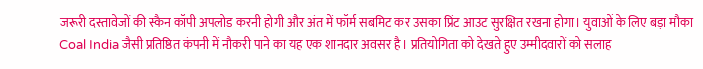जरूरी दस्तावेजों की स्कैन कॉपी अपलोड करनी होगी और अंत में फॉर्म सबमिट कर उसका प्रिंट आउट सुरक्षित रखना होगा। युवाओं के लिए बड़ा मौका Coal India जैसी प्रतिष्ठित कंपनी में नौकरी पाने का यह एक शानदार अवसर है। प्रतियोगिता को देखते हुए उम्मीदवारों को सलाह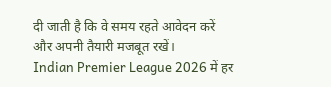दी जाती है कि वे समय रहते आवेदन करें और अपनी तैयारी मजबूत रखें।
Indian Premier League 2026 में हर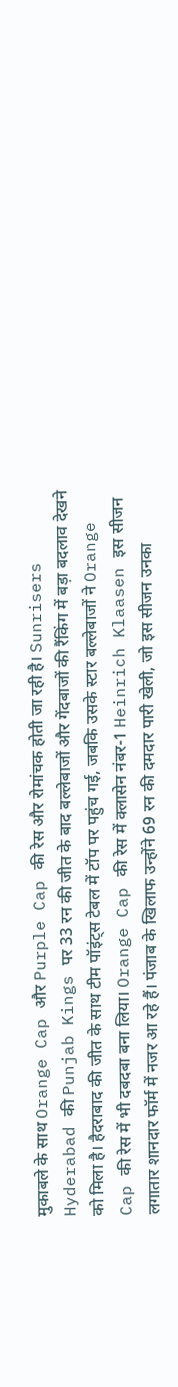मुकाबले के साथ Orange Cap और Purple Cap की रेस और रोमांचक होती जा रही है। Sunrisers Hyderabad की Punjab Kings पर 33 रन की जीत के बाद बल्लेबाजों और गेंदबाजों की रैंकिंग में बड़ा बदलाव देखने को मिला है। हैदराबाद की जीत के साथ टीम पॉइंट्स टेबल में टॉप पर पहुंच गई, जबकि उसके स्टार बल्लेबाजों ने Orange Cap की रेस में भी दबदबा बना लिया। Orange Cap की रेस में क्लासेन नंबर-1 Heinrich Klaasen इस सीजन लगातार शानदार फॉर्म में नजर आ रहे हैं। पंजाब के खिलाफ उन्होंने 69 रन की दमदार पारी खेली, जो इस सीजन उनका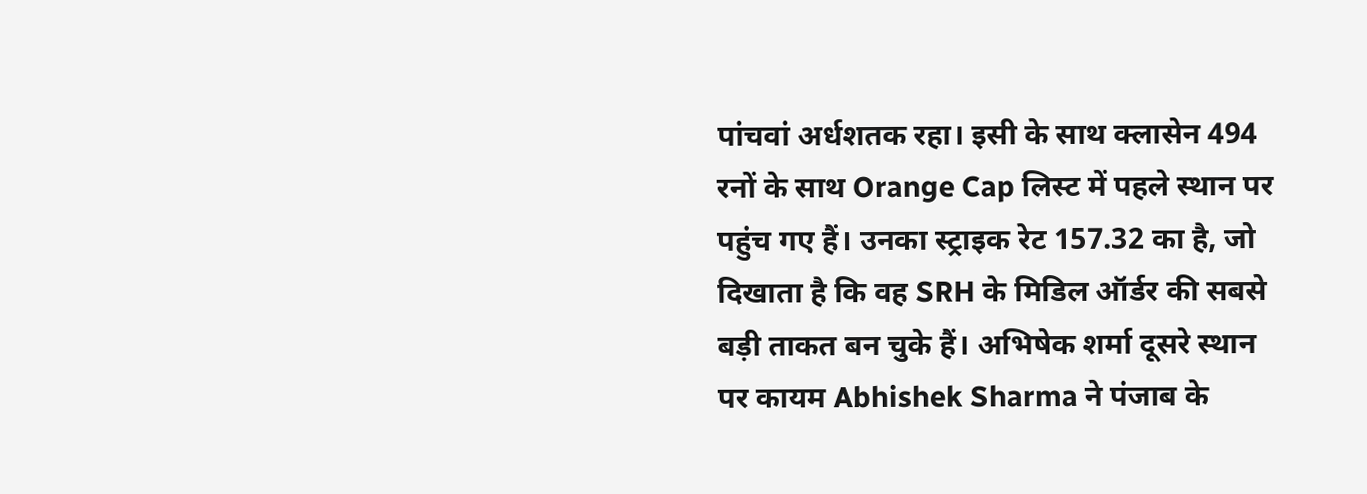पांचवां अर्धशतक रहा। इसी के साथ क्लासेन 494 रनों के साथ Orange Cap लिस्ट में पहले स्थान पर पहुंच गए हैं। उनका स्ट्राइक रेट 157.32 का है, जो दिखाता है कि वह SRH के मिडिल ऑर्डर की सबसे बड़ी ताकत बन चुके हैं। अभिषेक शर्मा दूसरे स्थान पर कायम Abhishek Sharma ने पंजाब के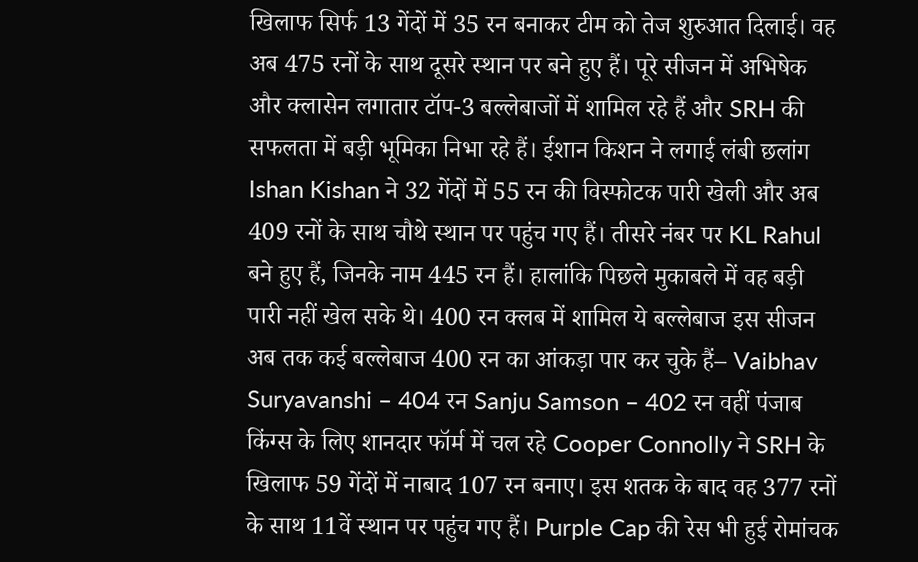खिलाफ सिर्फ 13 गेंदों में 35 रन बनाकर टीम को तेज शुरुआत दिलाई। वह अब 475 रनों के साथ दूसरे स्थान पर बने हुए हैं। पूरे सीजन में अभिषेक और क्लासेन लगातार टॉप-3 बल्लेबाजों में शामिल रहे हैं और SRH की सफलता में बड़ी भूमिका निभा रहे हैं। ईशान किशन ने लगाई लंबी छलांग Ishan Kishan ने 32 गेंदों में 55 रन की विस्फोटक पारी खेली और अब 409 रनों के साथ चौथे स्थान पर पहुंच गए हैं। तीसरे नंबर पर KL Rahul बने हुए हैं, जिनके नाम 445 रन हैं। हालांकि पिछले मुकाबले में वह बड़ी पारी नहीं खेल सके थे। 400 रन क्लब में शामिल ये बल्लेबाज इस सीजन अब तक कई बल्लेबाज 400 रन का आंकड़ा पार कर चुके हैं– Vaibhav Suryavanshi – 404 रन Sanju Samson – 402 रन वहीं पंजाब किंग्स के लिए शानदार फॉर्म में चल रहे Cooper Connolly ने SRH के खिलाफ 59 गेंदों में नाबाद 107 रन बनाए। इस शतक के बाद वह 377 रनों के साथ 11वें स्थान पर पहुंच गए हैं। Purple Cap की रेस भी हुई रोमांचक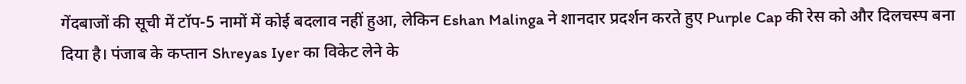गेंदबाजों की सूची में टॉप-5 नामों में कोई बदलाव नहीं हुआ, लेकिन Eshan Malinga ने शानदार प्रदर्शन करते हुए Purple Cap की रेस को और दिलचस्प बना दिया है। पंजाब के कप्तान Shreyas Iyer का विकेट लेने के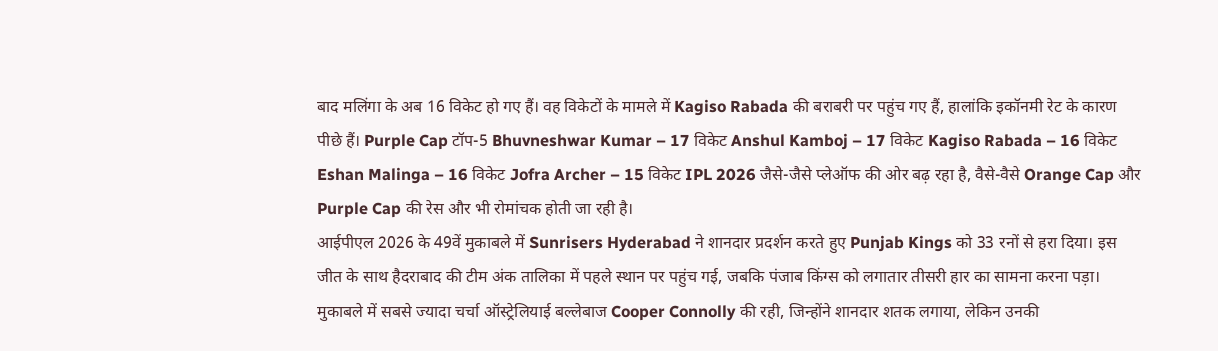बाद मलिंगा के अब 16 विकेट हो गए हैं। वह विकेटों के मामले में Kagiso Rabada की बराबरी पर पहुंच गए हैं, हालांकि इकॉनमी रेट के कारण पीछे हैं। Purple Cap टॉप-5 Bhuvneshwar Kumar – 17 विकेट Anshul Kamboj – 17 विकेट Kagiso Rabada – 16 विकेट Eshan Malinga – 16 विकेट Jofra Archer – 15 विकेट IPL 2026 जैसे-जैसे प्लेऑफ की ओर बढ़ रहा है, वैसे-वैसे Orange Cap और Purple Cap की रेस और भी रोमांचक होती जा रही है।
आईपीएल 2026 के 49वें मुकाबले में Sunrisers Hyderabad ने शानदार प्रदर्शन करते हुए Punjab Kings को 33 रनों से हरा दिया। इस जीत के साथ हैदराबाद की टीम अंक तालिका में पहले स्थान पर पहुंच गई, जबकि पंजाब किंग्स को लगातार तीसरी हार का सामना करना पड़ा। मुकाबले में सबसे ज्यादा चर्चा ऑस्ट्रेलियाई बल्लेबाज Cooper Connolly की रही, जिन्होंने शानदार शतक लगाया, लेकिन उनकी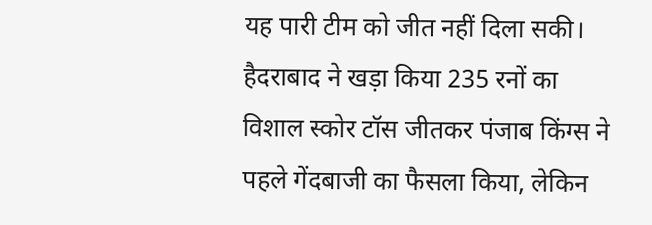यह पारी टीम को जीत नहीं दिला सकी। हैदराबाद ने खड़ा किया 235 रनों का विशाल स्कोर टॉस जीतकर पंजाब किंग्स ने पहले गेंदबाजी का फैसला किया, लेकिन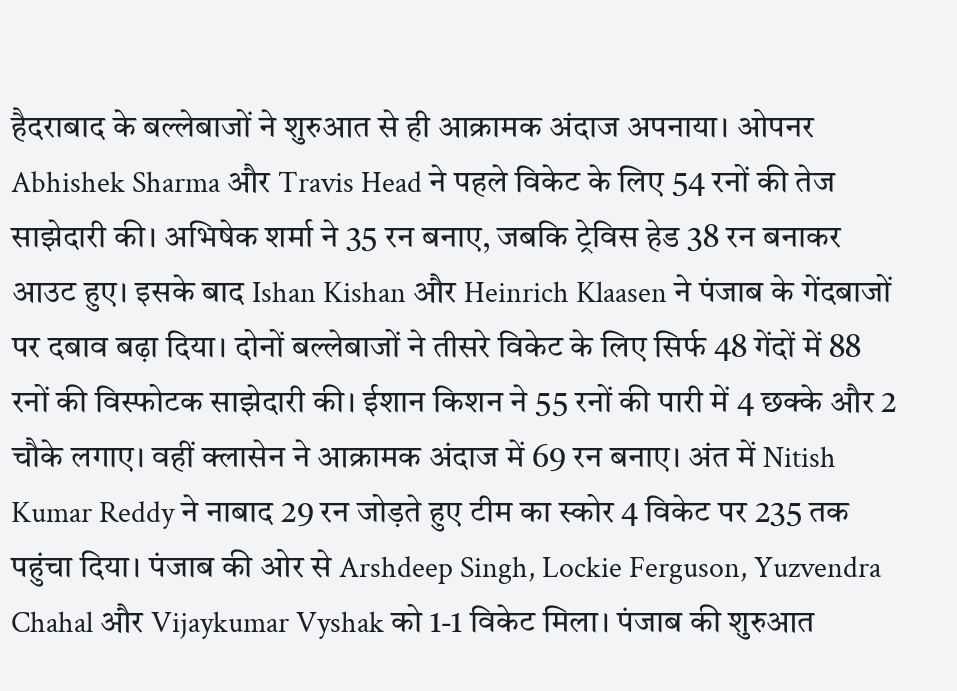हैदराबाद के बल्लेबाजों ने शुरुआत से ही आक्रामक अंदाज अपनाया। ओपनर Abhishek Sharma और Travis Head ने पहले विकेट के लिए 54 रनों की तेज साझेदारी की। अभिषेक शर्मा ने 35 रन बनाए, जबकि ट्रेविस हेड 38 रन बनाकर आउट हुए। इसके बाद Ishan Kishan और Heinrich Klaasen ने पंजाब के गेंदबाजों पर दबाव बढ़ा दिया। दोनों बल्लेबाजों ने तीसरे विकेट के लिए सिर्फ 48 गेंदों में 88 रनों की विस्फोटक साझेदारी की। ईशान किशन ने 55 रनों की पारी में 4 छक्के और 2 चौके लगाए। वहीं क्लासेन ने आक्रामक अंदाज में 69 रन बनाए। अंत में Nitish Kumar Reddy ने नाबाद 29 रन जोड़ते हुए टीम का स्कोर 4 विकेट पर 235 तक पहुंचा दिया। पंजाब की ओर से Arshdeep Singh, Lockie Ferguson, Yuzvendra Chahal और Vijaykumar Vyshak को 1-1 विकेट मिला। पंजाब की शुरुआत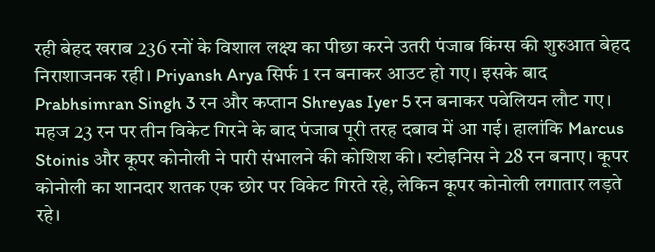रही बेहद खराब 236 रनों के विशाल लक्ष्य का पीछा करने उतरी पंजाब किंग्स की शुरुआत बेहद निराशाजनक रही। Priyansh Arya सिर्फ 1 रन बनाकर आउट हो गए। इसके बाद Prabhsimran Singh 3 रन और कप्तान Shreyas Iyer 5 रन बनाकर पवेलियन लौट गए। महज 23 रन पर तीन विकेट गिरने के बाद पंजाब पूरी तरह दबाव में आ गई। हालांकि Marcus Stoinis और कूपर कोनोली ने पारी संभालने की कोशिश की। स्टोइनिस ने 28 रन बनाए। कूपर कोनोली का शानदार शतक एक छोर पर विकेट गिरते रहे, लेकिन कूपर कोनोली लगातार लड़ते रहे।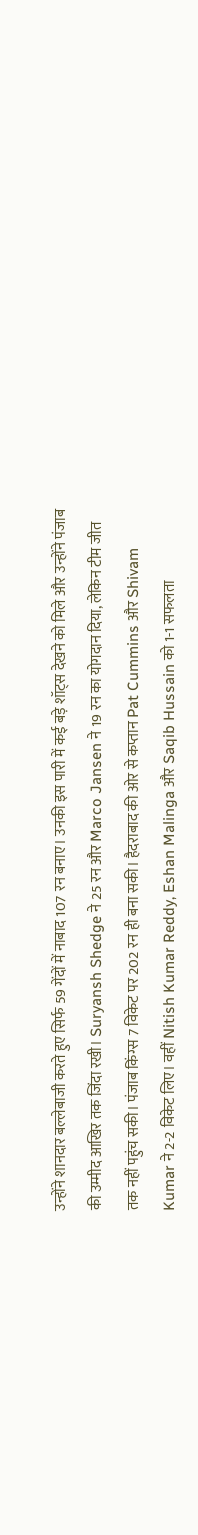उन्होंने शानदार बल्लेबाजी करते हुए सिर्फ 59 गेंदों में नाबाद 107 रन बनाए। उनकी इस पारी में कई बड़े शॉट्स देखने को मिले और उन्होंने पंजाब की उम्मीद आखिर तक जिंदा रखी। Suryansh Shedge ने 25 रन और Marco Jansen ने 19 रन का योगदान दिया, लेकिन टीम जीत तक नहीं पहुंच सकी। पंजाब किंग्स 7 विकेट पर 202 रन ही बना सकी। हैदराबाद की ओर से कप्तान Pat Cummins और Shivam Kumar ने 2-2 विकेट लिए। वहीं Nitish Kumar Reddy, Eshan Malinga और Saqib Hussain को 1-1 सफलता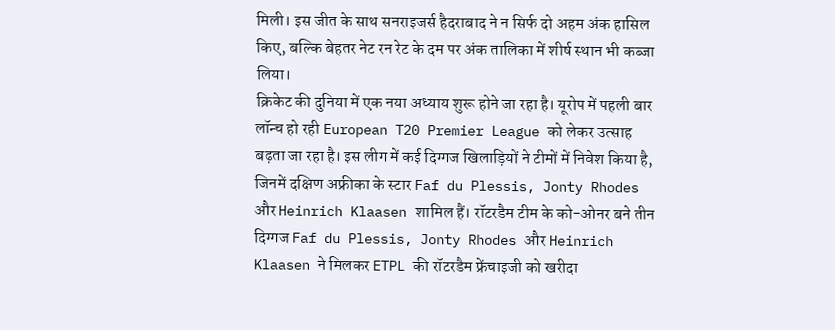मिली। इस जीत के साथ सनराइजर्स हैदराबाद ने न सिर्फ दो अहम अंक हासिल किए, बल्कि बेहतर नेट रन रेट के दम पर अंक तालिका में शीर्ष स्थान भी कब्जा लिया।
क्रिकेट की दुनिया में एक नया अध्याय शुरू होने जा रहा है। यूरोप में पहली बार लॉन्च हो रही European T20 Premier League को लेकर उत्साह बढ़ता जा रहा है। इस लीग में कई दिग्गज खिलाड़ियों ने टीमों में निवेश किया है, जिनमें दक्षिण अफ्रीका के स्टार Faf du Plessis, Jonty Rhodes और Heinrich Klaasen शामिल हैं। रॉटरडैम टीम के को-ओनर बने तीन दिग्गज Faf du Plessis, Jonty Rhodes और Heinrich Klaasen ने मिलकर ETPL की रॉटरडैम फ्रेंचाइजी को खरीदा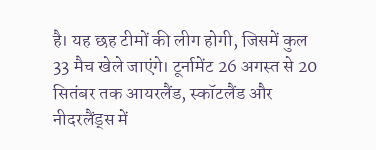है। यह छह टीमों की लीग होगी, जिसमें कुल 33 मैच खेले जाएंगे। टूर्नामेंट 26 अगस्त से 20 सितंबर तक आयरलैंड, स्कॉटलैंड और नीदरलैंड्स में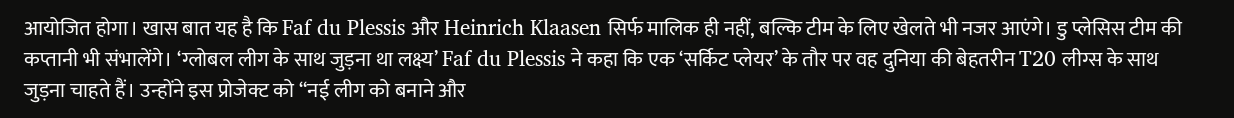आयोजित होगा। खास बात यह है कि Faf du Plessis और Heinrich Klaasen सिर्फ मालिक ही नहीं, बल्कि टीम के लिए खेलते भी नजर आएंगे। डु प्लेसिस टीम की कप्तानी भी संभालेंगे। ‘ग्लोबल लीग के साथ जुड़ना था लक्ष्य’ Faf du Plessis ने कहा कि एक ‘सर्किट प्लेयर’ के तौर पर वह दुनिया की बेहतरीन T20 लीग्स के साथ जुड़ना चाहते हैं। उन्होंने इस प्रोजेक्ट को “नई लीग को बनाने और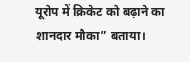यूरोप में क्रिकेट को बढ़ाने का शानदार मौका” बताया।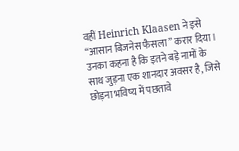वहीं Heinrich Klaasen ने इसे “आसान बिजनेस फैसला” करार दिया। उनका कहना है कि इतने बड़े नामों के साथ जुड़ना एक शानदार अवसर है, जिसे छोड़ना भविष्य में पछतावे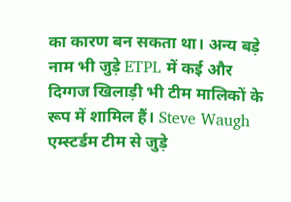का कारण बन सकता था। अन्य बड़े नाम भी जुड़े ETPL में कई और दिग्गज खिलाड़ी भी टीम मालिकों के रूप में शामिल हैं। Steve Waugh एम्स्टर्डम टीम से जुड़े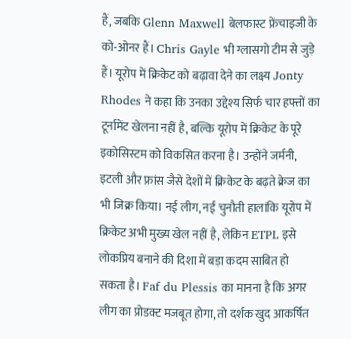हैं, जबकि Glenn Maxwell बेलफास्ट फ्रेंचाइजी के को-ओनर हैं। Chris Gayle भी ग्लासगो टीम से जुड़े हैं। यूरोप में क्रिकेट को बढ़ावा देने का लक्ष्य Jonty Rhodes ने कहा कि उनका उद्देश्य सिर्फ चार हफ्तों का टूर्नामेंट खेलना नहीं है, बल्कि यूरोप में क्रिकेट के पूरे इकोसिस्टम को विकसित करना है। उन्होंने जर्मनी, इटली और फ्रांस जैसे देशों में क्रिकेट के बढ़ते क्रेज का भी जिक्र किया। नई लीग, नई चुनौती हालांकि यूरोप में क्रिकेट अभी मुख्य खेल नहीं है, लेकिन ETPL इसे लोकप्रिय बनाने की दिशा में बड़ा कदम साबित हो सकता है। Faf du Plessis का मानना है कि अगर लीग का प्रोडक्ट मजबूत होगा, तो दर्शक खुद आकर्षित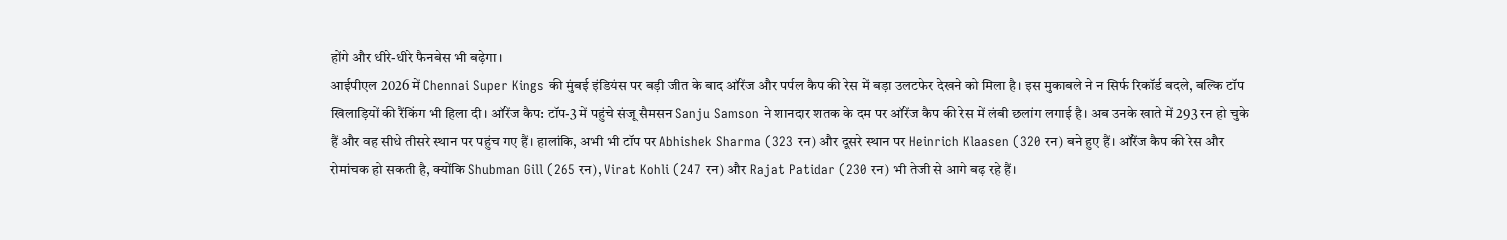होंगे और धीरे-धीरे फैनबेस भी बढ़ेगा।
आईपीएल 2026 में Chennai Super Kings की मुंबई इंडियंस पर बड़ी जीत के बाद ऑरेंज और पर्पल कैप की रेस में बड़ा उलटफेर देखने को मिला है। इस मुकाबले ने न सिर्फ रिकॉर्ड बदले, बल्कि टॉप खिलाड़ियों की रैंकिंग भी हिला दी। ऑरेंज कैप: टॉप-3 में पहुंचे संजू सैमसन Sanju Samson ने शानदार शतक के दम पर ऑरेंज कैप की रेस में लंबी छलांग लगाई है। अब उनके खाते में 293 रन हो चुके हैं और वह सीधे तीसरे स्थान पर पहुंच गए हैं। हालांकि, अभी भी टॉप पर Abhishek Sharma (323 रन) और दूसरे स्थान पर Heinrich Klaasen (320 रन) बने हुए हैं। ऑरेंज कैप की रेस और रोमांचक हो सकती है, क्योंकि Shubman Gill (265 रन), Virat Kohli (247 रन) और Rajat Patidar (230 रन) भी तेजी से आगे बढ़ रहे हैं।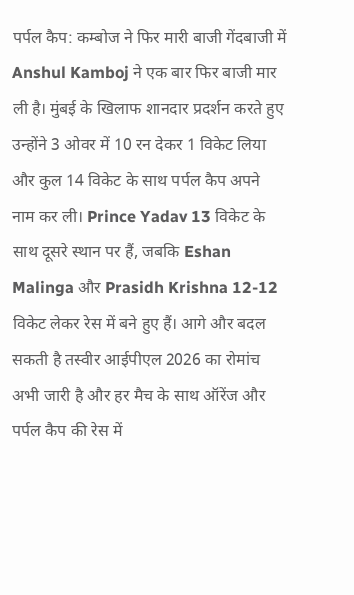पर्पल कैप: कम्बोज ने फिर मारी बाजी गेंदबाजी में Anshul Kamboj ने एक बार फिर बाजी मार ली है। मुंबई के खिलाफ शानदार प्रदर्शन करते हुए उन्होंने 3 ओवर में 10 रन देकर 1 विकेट लिया और कुल 14 विकेट के साथ पर्पल कैप अपने नाम कर ली। Prince Yadav 13 विकेट के साथ दूसरे स्थान पर हैं, जबकि Eshan Malinga और Prasidh Krishna 12-12 विकेट लेकर रेस में बने हुए हैं। आगे और बदल सकती है तस्वीर आईपीएल 2026 का रोमांच अभी जारी है और हर मैच के साथ ऑरेंज और पर्पल कैप की रेस में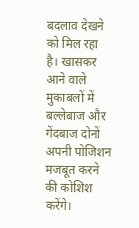बदलाव देखने को मिल रहा है। खासकर आने वाले मुकाबलों में बल्लेबाज और गेंदबाज दोनों अपनी पोजिशन मजबूत करने की कोशिश करेंगे।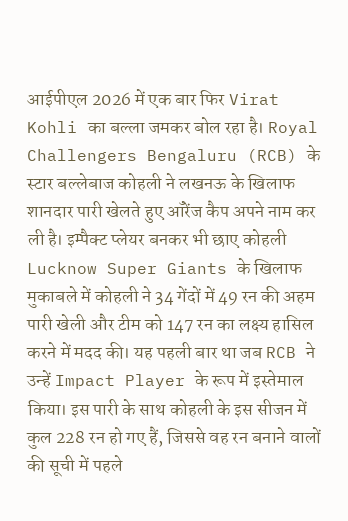आईपीएल 2026 में एक बार फिर Virat Kohli का बल्ला जमकर बोल रहा है। Royal Challengers Bengaluru (RCB) के स्टार बल्लेबाज कोहली ने लखनऊ के खिलाफ शानदार पारी खेलते हुए ऑरेंज कैप अपने नाम कर ली है। इम्पैक्ट प्लेयर बनकर भी छाए कोहली Lucknow Super Giants के खिलाफ मुकाबले में कोहली ने 34 गेंदों में 49 रन की अहम पारी खेली और टीम को 147 रन का लक्ष्य हासिल करने में मदद की। यह पहली बार था जब RCB ने उन्हें Impact Player के रूप में इस्तेमाल किया। इस पारी के साथ कोहली के इस सीजन में कुल 228 रन हो गए हैं, जिससे वह रन बनाने वालों की सूची में पहले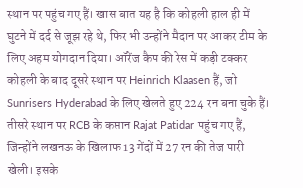स्थान पर पहुंच गए हैं। खास बात यह है कि कोहली हाल ही में घुटने में दर्द से जूझ रहे थे, फिर भी उन्होंने मैदान पर आकर टीम के लिए अहम योगदान दिया। ऑरेंज कैप की रेस में कड़ी टक्कर कोहली के बाद दूसरे स्थान पर Heinrich Klaasen हैं, जो Sunrisers Hyderabad के लिए खेलते हुए 224 रन बना चुके हैं। तीसरे स्थान पर RCB के कप्तान Rajat Patidar पहुंच गए हैं, जिन्होंने लखनऊ के खिलाफ 13 गेंदों में 27 रन की तेज पारी खेली। इसके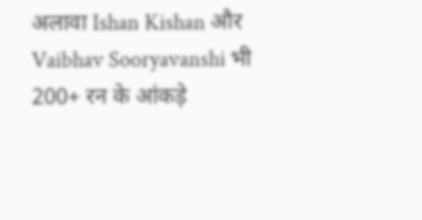अलावा Ishan Kishan और Vaibhav Sooryavanshi भी 200+ रन के आंकड़े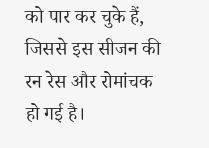को पार कर चुके हैं, जिससे इस सीजन की रन रेस और रोमांचक हो गई है।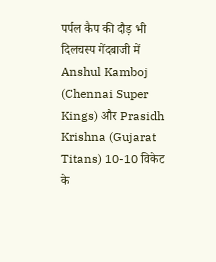पर्पल कैप की दौड़ भी दिलचस्प गेंदबाजी में Anshul Kamboj (Chennai Super Kings) और Prasidh Krishna (Gujarat Titans) 10-10 विकेट के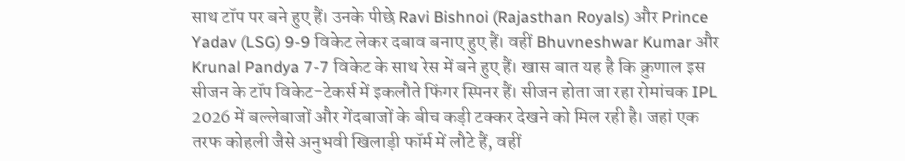साथ टॉप पर बने हुए हैं। उनके पीछे Ravi Bishnoi (Rajasthan Royals) और Prince Yadav (LSG) 9-9 विकेट लेकर दबाव बनाए हुए हैं। वहीं Bhuvneshwar Kumar और Krunal Pandya 7-7 विकेट के साथ रेस में बने हुए हैं। खास बात यह है कि क्रुणाल इस सीजन के टॉप विकेट-टेकर्स में इकलौते फिंगर स्पिनर हैं। सीजन होता जा रहा रोमांचक IPL 2026 में बल्लेबाजों और गेंदबाजों के बीच कड़ी टक्कर देखने को मिल रही है। जहां एक तरफ कोहली जैसे अनुभवी खिलाड़ी फॉर्म में लौटे हैं, वहीं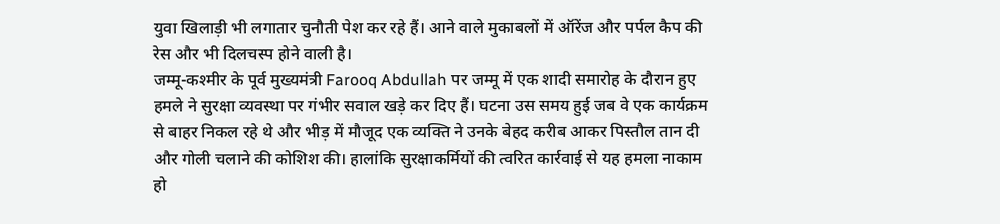युवा खिलाड़ी भी लगातार चुनौती पेश कर रहे हैं। आने वाले मुकाबलों में ऑरेंज और पर्पल कैप की रेस और भी दिलचस्प होने वाली है।
जम्मू-कश्मीर के पूर्व मुख्यमंत्री Farooq Abdullah पर जम्मू में एक शादी समारोह के दौरान हुए हमले ने सुरक्षा व्यवस्था पर गंभीर सवाल खड़े कर दिए हैं। घटना उस समय हुई जब वे एक कार्यक्रम से बाहर निकल रहे थे और भीड़ में मौजूद एक व्यक्ति ने उनके बेहद करीब आकर पिस्तौल तान दी और गोली चलाने की कोशिश की। हालांकि सुरक्षाकर्मियों की त्वरित कार्रवाई से यह हमला नाकाम हो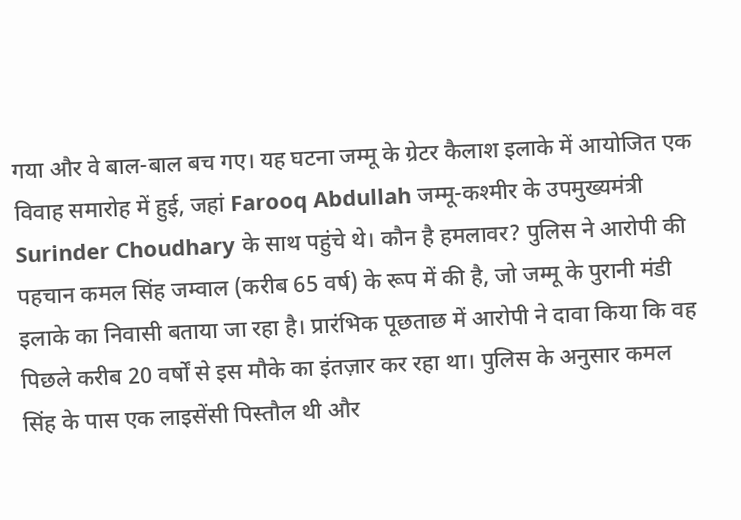गया और वे बाल-बाल बच गए। यह घटना जम्मू के ग्रेटर कैलाश इलाके में आयोजित एक विवाह समारोह में हुई, जहां Farooq Abdullah जम्मू-कश्मीर के उपमुख्यमंत्री Surinder Choudhary के साथ पहुंचे थे। कौन है हमलावर? पुलिस ने आरोपी की पहचान कमल सिंह जम्वाल (करीब 65 वर्ष) के रूप में की है, जो जम्मू के पुरानी मंडी इलाके का निवासी बताया जा रहा है। प्रारंभिक पूछताछ में आरोपी ने दावा किया कि वह पिछले करीब 20 वर्षों से इस मौके का इंतज़ार कर रहा था। पुलिस के अनुसार कमल सिंह के पास एक लाइसेंसी पिस्तौल थी और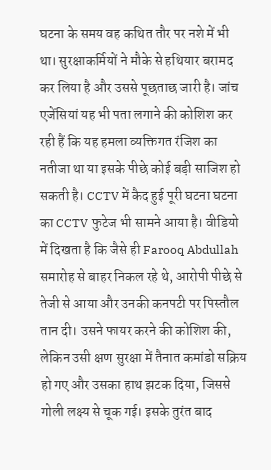घटना के समय वह कथित तौर पर नशे में भी था। सुरक्षाकर्मियों ने मौके से हथियार बरामद कर लिया है और उससे पूछताछ जारी है। जांच एजेंसियां यह भी पता लगाने की कोशिश कर रही हैं कि यह हमला व्यक्तिगत रंजिश का नतीजा था या इसके पीछे कोई बड़ी साजिश हो सकती है। CCTV में कैद हुई पूरी घटना घटना का CCTV फुटेज भी सामने आया है। वीडियो में दिखता है कि जैसे ही Farooq Abdullah समारोह से बाहर निकल रहे थे, आरोपी पीछे से तेजी से आया और उनकी कनपटी पर पिस्तौल तान दी। उसने फायर करने की कोशिश की, लेकिन उसी क्षण सुरक्षा में तैनात कमांडो सक्रिय हो गए और उसका हाथ झटक दिया, जिससे गोली लक्ष्य से चूक गई। इसके तुरंत बाद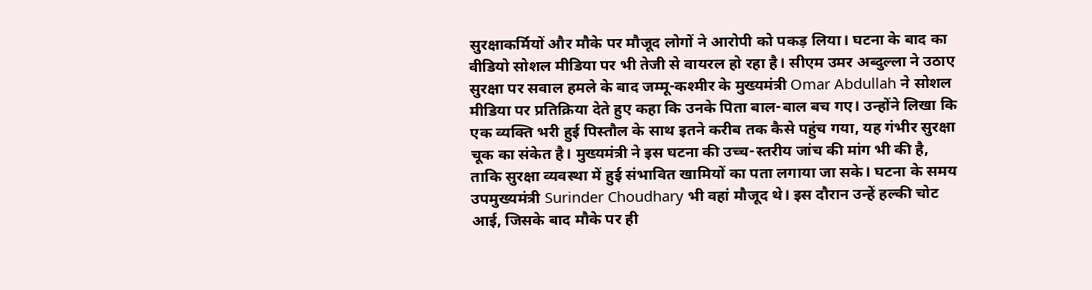सुरक्षाकर्मियों और मौके पर मौजूद लोगों ने आरोपी को पकड़ लिया। घटना के बाद का वीडियो सोशल मीडिया पर भी तेजी से वायरल हो रहा है। सीएम उमर अब्दुल्ला ने उठाए सुरक्षा पर सवाल हमले के बाद जम्मू-कश्मीर के मुख्यमंत्री Omar Abdullah ने सोशल मीडिया पर प्रतिक्रिया देते हुए कहा कि उनके पिता बाल-बाल बच गए। उन्होंने लिखा कि एक व्यक्ति भरी हुई पिस्तौल के साथ इतने करीब तक कैसे पहुंच गया, यह गंभीर सुरक्षा चूक का संकेत है। मुख्यमंत्री ने इस घटना की उच्च-स्तरीय जांच की मांग भी की है, ताकि सुरक्षा व्यवस्था में हुई संभावित खामियों का पता लगाया जा सके। घटना के समय उपमुख्यमंत्री Surinder Choudhary भी वहां मौजूद थे। इस दौरान उन्हें हल्की चोट आई, जिसके बाद मौके पर ही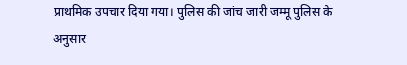प्राथमिक उपचार दिया गया। पुलिस की जांच जारी जम्मू पुलिस के अनुसार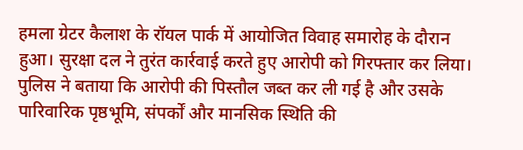हमला ग्रेटर कैलाश के रॉयल पार्क में आयोजित विवाह समारोह के दौरान हुआ। सुरक्षा दल ने तुरंत कार्रवाई करते हुए आरोपी को गिरफ्तार कर लिया। पुलिस ने बताया कि आरोपी की पिस्तौल जब्त कर ली गई है और उसके पारिवारिक पृष्ठभूमि, संपर्कों और मानसिक स्थिति की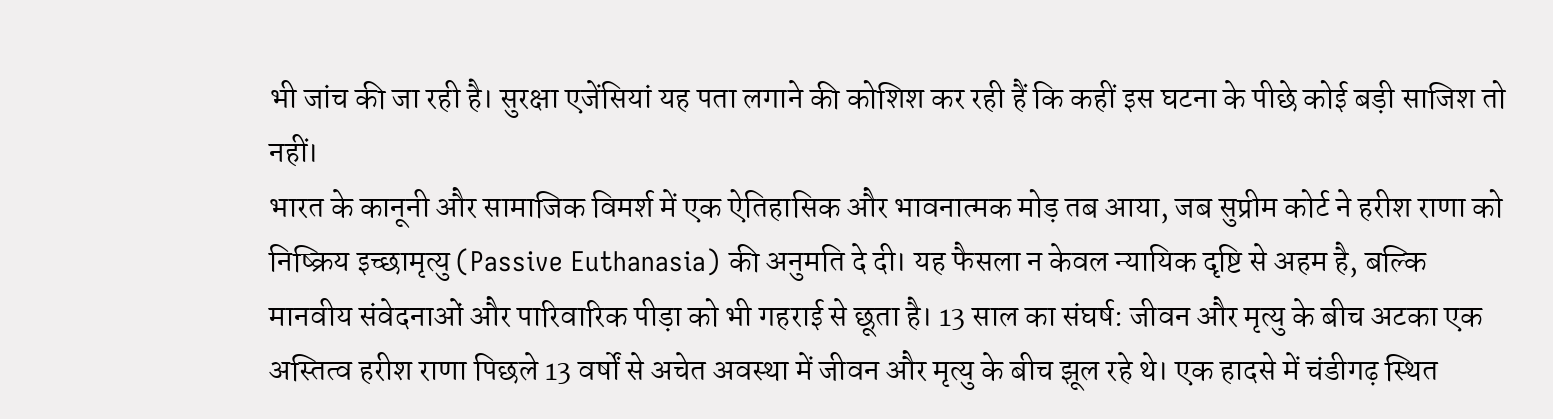भी जांच की जा रही है। सुरक्षा एजेंसियां यह पता लगाने की कोशिश कर रही हैं कि कहीं इस घटना के पीछे कोई बड़ी साजिश तो नहीं।
भारत के कानूनी और सामाजिक विमर्श में एक ऐतिहासिक और भावनात्मक मोड़ तब आया, जब सुप्रीम कोर्ट ने हरीश राणा को निष्क्रिय इच्छामृत्यु (Passive Euthanasia) की अनुमति दे दी। यह फैसला न केवल न्यायिक दृष्टि से अहम है, बल्कि मानवीय संवेदनाओं और पारिवारिक पीड़ा को भी गहराई से छूता है। 13 साल का संघर्ष: जीवन और मृत्यु के बीच अटका एक अस्तित्व हरीश राणा पिछले 13 वर्षों से अचेत अवस्था में जीवन और मृत्यु के बीच झूल रहे थे। एक हादसे में चंडीगढ़ स्थित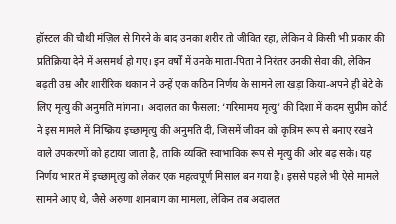हॉस्टल की चौथी मंज़िल से गिरने के बाद उनका शरीर तो जीवित रहा, लेकिन वे किसी भी प्रकार की प्रतिक्रिया देने में असमर्थ हो गए। इन वर्षों में उनके माता-पिता ने निरंतर उनकी सेवा की, लेकिन बढ़ती उम्र और शारीरिक थकान ने उन्हें एक कठिन निर्णय के सामने ला खड़ा किया-अपने ही बेटे के लिए मृत्यु की अनुमति मांगना। अदालत का फैसला: ‘गरिमामय मृत्यु’ की दिशा में कदम सुप्रीम कोर्ट ने इस मामले में निष्क्रिय इच्छामृत्यु की अनुमति दी, जिसमें जीवन को कृत्रिम रूप से बनाए रखने वाले उपकरणों को हटाया जाता है, ताकि व्यक्ति स्वाभाविक रूप से मृत्यु की ओर बढ़ सके। यह निर्णय भारत में इच्छामृत्यु को लेकर एक महत्वपूर्ण मिसाल बन गया है। इससे पहले भी ऐसे मामले सामने आए थे, जैसे अरुणा शानबाग का मामला, लेकिन तब अदालत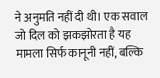ने अनुमति नहीं दी थी। एक सवाल जो दिल को झकझोरता है यह मामला सिर्फ कानूनी नहीं, बल्कि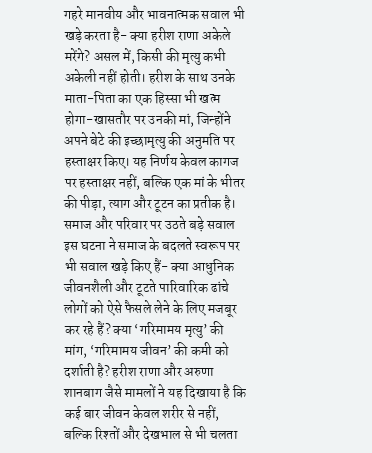गहरे मानवीय और भावनात्मक सवाल भी खड़े करता है- क्या हरीश राणा अकेले मरेंगे? असल में, किसी की मृत्यु कभी अकेली नहीं होती। हरीश के साथ उनके माता-पिता का एक हिस्सा भी खत्म होगा-खासतौर पर उनकी मां, जिन्होंने अपने बेटे की इच्छामृत्यु की अनुमति पर हस्ताक्षर किए। यह निर्णय केवल कागज पर हस्ताक्षर नहीं, बल्कि एक मां के भीतर की पीड़ा, त्याग और टूटन का प्रतीक है। समाज और परिवार पर उठते बड़े सवाल इस घटना ने समाज के बदलते स्वरूप पर भी सवाल खड़े किए हैं- क्या आधुनिक जीवनशैली और टूटते पारिवारिक ढांचे लोगों को ऐसे फैसले लेने के लिए मजबूर कर रहे हैं? क्या ‘गरिमामय मृत्यु’ की मांग, ‘गरिमामय जीवन’ की कमी को दर्शाती है? हरीश राणा और अरुणा शानबाग जैसे मामलों ने यह दिखाया है कि कई बार जीवन केवल शरीर से नहीं, बल्कि रिश्तों और देखभाल से भी चलता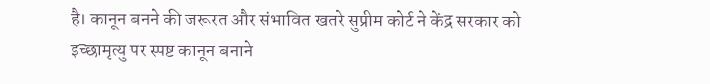है। कानून बनने की जरूरत और संभावित खतरे सुप्रीम कोर्ट ने केंद्र सरकार को इच्छामृत्यु पर स्पष्ट कानून बनाने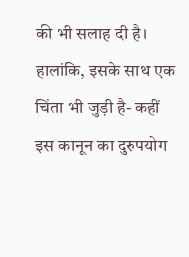की भी सलाह दी है। हालांकि, इसके साथ एक चिंता भी जुड़ी है- कहीं इस कानून का दुरुपयोग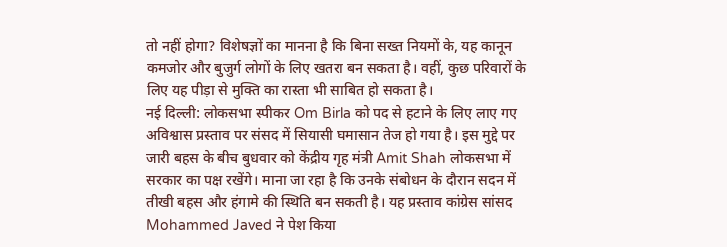तो नहीं होगा? विशेषज्ञों का मानना है कि बिना सख्त नियमों के, यह कानून कमजोर और बुजुर्ग लोगों के लिए खतरा बन सकता है। वहीं, कुछ परिवारों के लिए यह पीड़ा से मुक्ति का रास्ता भी साबित हो सकता है।
नई दिल्ली: लोकसभा स्पीकर Om Birla को पद से हटाने के लिए लाए गए अविश्वास प्रस्ताव पर संसद में सियासी घमासान तेज हो गया है। इस मुद्दे पर जारी बहस के बीच बुधवार को केंद्रीय गृह मंत्री Amit Shah लोकसभा में सरकार का पक्ष रखेंगे। माना जा रहा है कि उनके संबोधन के दौरान सदन में तीखी बहस और हंगामे की स्थिति बन सकती है। यह प्रस्ताव कांग्रेस सांसद Mohammed Javed ने पेश किया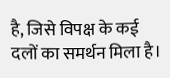है, जिसे विपक्ष के कई दलों का समर्थन मिला है।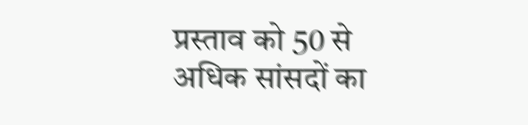प्रस्ताव को 50 से अधिक सांसदों का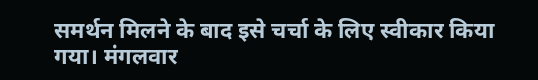समर्थन मिलने के बाद इसे चर्चा के लिए स्वीकार किया गया। मंगलवार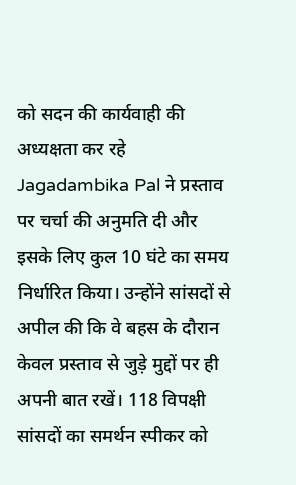को सदन की कार्यवाही की अध्यक्षता कर रहे Jagadambika Pal ने प्रस्ताव पर चर्चा की अनुमति दी और इसके लिए कुल 10 घंटे का समय निर्धारित किया। उन्होंने सांसदों से अपील की कि वे बहस के दौरान केवल प्रस्ताव से जुड़े मुद्दों पर ही अपनी बात रखें। 118 विपक्षी सांसदों का समर्थन स्पीकर को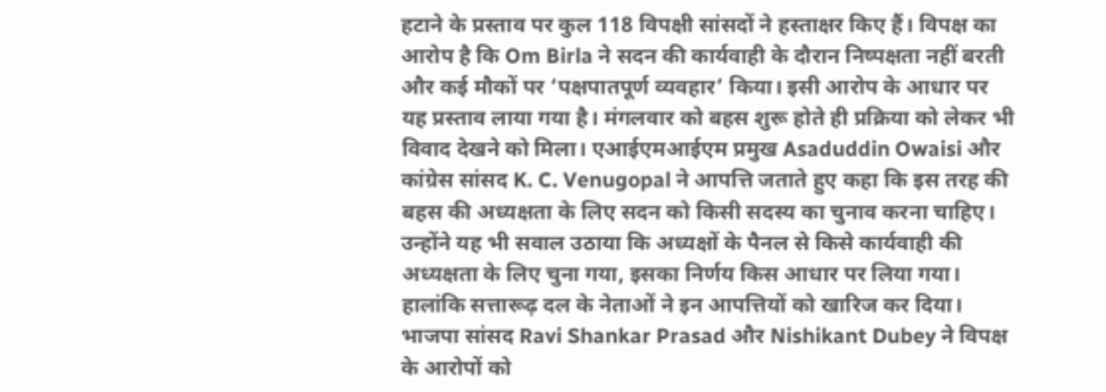हटाने के प्रस्ताव पर कुल 118 विपक्षी सांसदों ने हस्ताक्षर किए हैं। विपक्ष का आरोप है कि Om Birla ने सदन की कार्यवाही के दौरान निष्पक्षता नहीं बरती और कई मौकों पर ‘पक्षपातपूर्ण व्यवहार’ किया। इसी आरोप के आधार पर यह प्रस्ताव लाया गया है। मंगलवार को बहस शुरू होते ही प्रक्रिया को लेकर भी विवाद देखने को मिला। एआईएमआईएम प्रमुख Asaduddin Owaisi और कांग्रेस सांसद K. C. Venugopal ने आपत्ति जताते हुए कहा कि इस तरह की बहस की अध्यक्षता के लिए सदन को किसी सदस्य का चुनाव करना चाहिए। उन्होंने यह भी सवाल उठाया कि अध्यक्षों के पैनल से किसे कार्यवाही की अध्यक्षता के लिए चुना गया, इसका निर्णय किस आधार पर लिया गया। हालांकि सत्तारूढ़ दल के नेताओं ने इन आपत्तियों को खारिज कर दिया। भाजपा सांसद Ravi Shankar Prasad और Nishikant Dubey ने विपक्ष के आरोपों को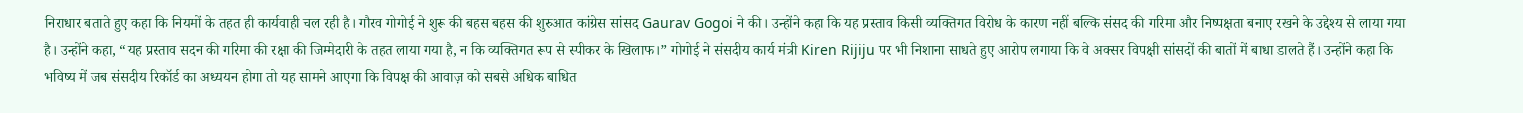निराधार बताते हुए कहा कि नियमों के तहत ही कार्यवाही चल रही है। गौरव गोगोई ने शुरू की बहस बहस की शुरुआत कांग्रेस सांसद Gaurav Gogoi ने की। उन्होंने कहा कि यह प्रस्ताव किसी व्यक्तिगत विरोध के कारण नहीं बल्कि संसद की गरिमा और निष्पक्षता बनाए रखने के उद्देश्य से लाया गया है। उन्होंने कहा, “यह प्रस्ताव सदन की गरिमा की रक्षा की जिम्मेदारी के तहत लाया गया है, न कि व्यक्तिगत रूप से स्पीकर के खिलाफ।” गोगोई ने संसदीय कार्य मंत्री Kiren Rijiju पर भी निशाना साधते हुए आरोप लगाया कि वे अक्सर विपक्षी सांसदों की बातों में बाधा डालते हैं। उन्होंने कहा कि भविष्य में जब संसदीय रिकॉर्ड का अध्ययन होगा तो यह सामने आएगा कि विपक्ष की आवाज़ को सबसे अधिक बाधित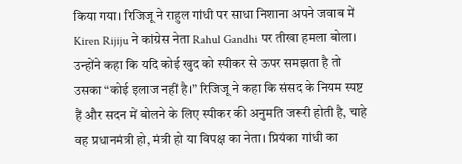किया गया। रिजिजू ने राहुल गांधी पर साधा निशाना अपने जवाब में Kiren Rijiju ने कांग्रेस नेता Rahul Gandhi पर तीखा हमला बोला। उन्होंने कहा कि यदि कोई खुद को स्पीकर से ऊपर समझता है तो उसका “कोई इलाज नहीं है।” रिजिजू ने कहा कि संसद के नियम स्पष्ट हैं और सदन में बोलने के लिए स्पीकर की अनुमति जरूरी होती है, चाहे वह प्रधानमंत्री हो, मंत्री हो या विपक्ष का नेता। प्रियंका गांधी का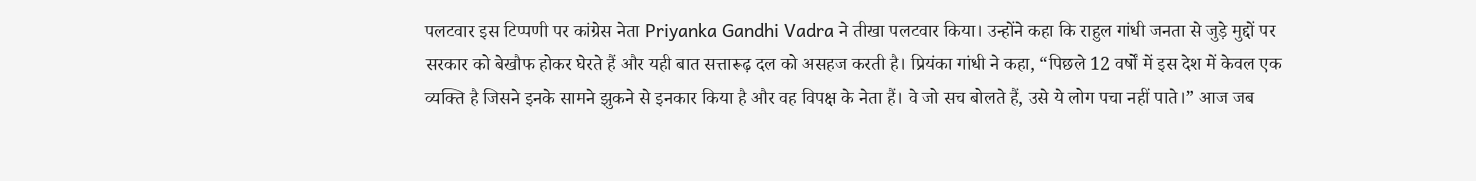पलटवार इस टिप्पणी पर कांग्रेस नेता Priyanka Gandhi Vadra ने तीखा पलटवार किया। उन्होंने कहा कि राहुल गांधी जनता से जुड़े मुद्दों पर सरकार को बेखौफ होकर घेरते हैं और यही बात सत्तारूढ़ दल को असहज करती है। प्रियंका गांधी ने कहा, “पिछले 12 वर्षों में इस देश में केवल एक व्यक्ति है जिसने इनके सामने झुकने से इनकार किया है और वह विपक्ष के नेता हैं। वे जो सच बोलते हैं, उसे ये लोग पचा नहीं पाते।” आज जब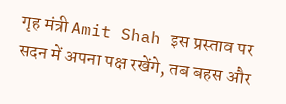गृह मंत्री Amit Shah इस प्रस्ताव पर सदन में अपना पक्ष रखेंगे, तब बहस और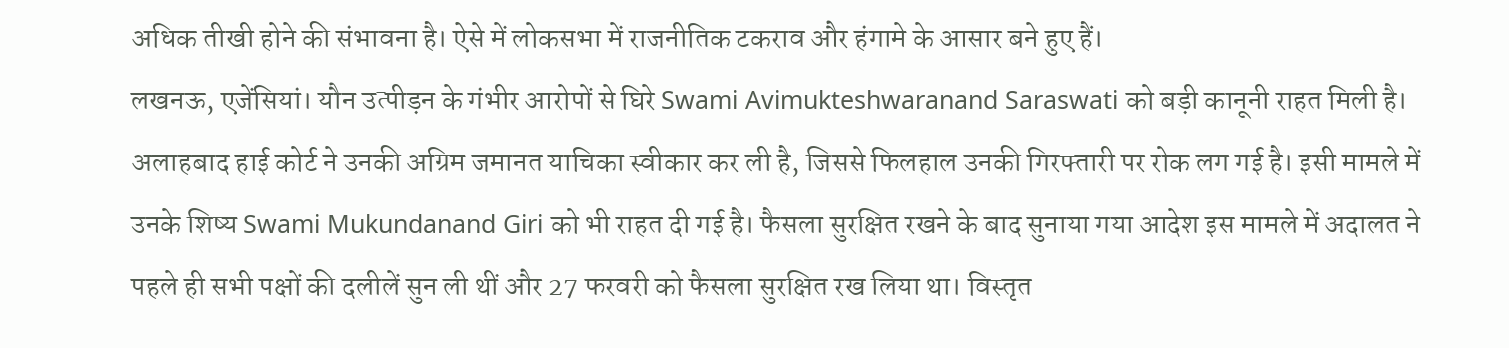अधिक तीखी होने की संभावना है। ऐसे में लोकसभा में राजनीतिक टकराव और हंगामे के आसार बने हुए हैं।
लखनऊ, एजेंसियां। यौन उत्पीड़न के गंभीर आरोपों से घिरे Swami Avimukteshwaranand Saraswati को बड़ी कानूनी राहत मिली है। अलाहबाद हाई कोर्ट ने उनकी अग्रिम जमानत याचिका स्वीकार कर ली है, जिससे फिलहाल उनकी गिरफ्तारी पर रोक लग गई है। इसी मामले में उनके शिष्य Swami Mukundanand Giri को भी राहत दी गई है। फैसला सुरक्षित रखने के बाद सुनाया गया आदेश इस मामले में अदालत ने पहले ही सभी पक्षों की दलीलें सुन ली थीं और 27 फरवरी को फैसला सुरक्षित रख लिया था। विस्तृत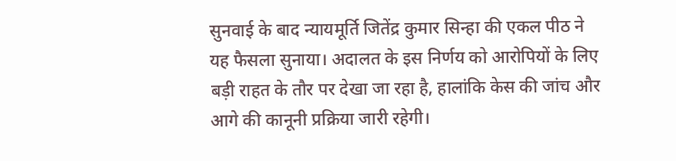सुनवाई के बाद न्यायमूर्ति जितेंद्र कुमार सिन्हा की एकल पीठ ने यह फैसला सुनाया। अदालत के इस निर्णय को आरोपियों के लिए बड़ी राहत के तौर पर देखा जा रहा है, हालांकि केस की जांच और आगे की कानूनी प्रक्रिया जारी रहेगी।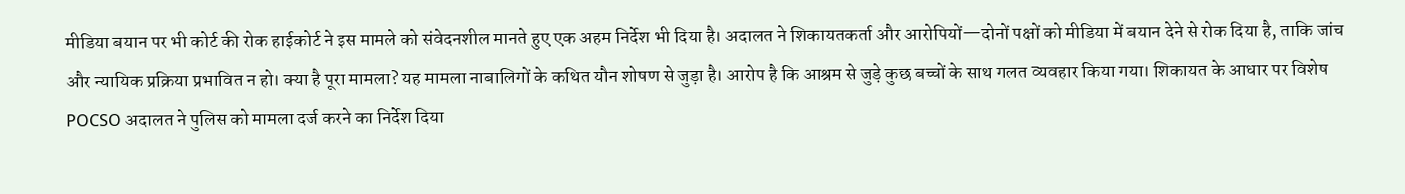मीडिया बयान पर भी कोर्ट की रोक हाईकोर्ट ने इस मामले को संवेदनशील मानते हुए एक अहम निर्देश भी दिया है। अदालत ने शिकायतकर्ता और आरोपियों—दोनों पक्षों को मीडिया में बयान देने से रोक दिया है, ताकि जांच और न्यायिक प्रक्रिया प्रभावित न हो। क्या है पूरा मामला? यह मामला नाबालिगों के कथित यौन शोषण से जुड़ा है। आरोप है कि आश्रम से जुड़े कुछ बच्चों के साथ गलत व्यवहार किया गया। शिकायत के आधार पर विशेष POCSO अदालत ने पुलिस को मामला दर्ज करने का निर्देश दिया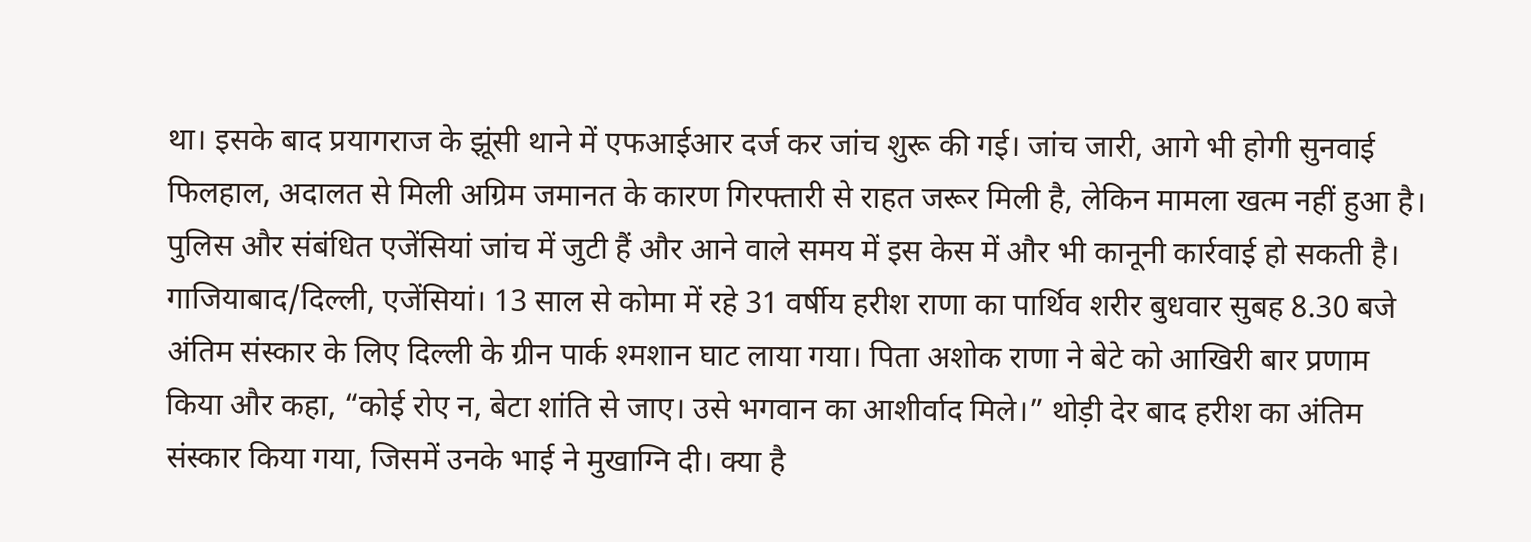था। इसके बाद प्रयागराज के झूंसी थाने में एफआईआर दर्ज कर जांच शुरू की गई। जांच जारी, आगे भी होगी सुनवाई फिलहाल, अदालत से मिली अग्रिम जमानत के कारण गिरफ्तारी से राहत जरूर मिली है, लेकिन मामला खत्म नहीं हुआ है। पुलिस और संबंधित एजेंसियां जांच में जुटी हैं और आने वाले समय में इस केस में और भी कानूनी कार्रवाई हो सकती है।
गाजियाबाद/दिल्ली, एजेंसियां। 13 साल से कोमा में रहे 31 वर्षीय हरीश राणा का पार्थिव शरीर बुधवार सुबह 8.30 बजे अंतिम संस्कार के लिए दिल्ली के ग्रीन पार्क श्मशान घाट लाया गया। पिता अशोक राणा ने बेटे को आखिरी बार प्रणाम किया और कहा, “कोई रोए न, बेटा शांति से जाए। उसे भगवान का आशीर्वाद मिले।” थोड़ी देर बाद हरीश का अंतिम संस्कार किया गया, जिसमें उनके भाई ने मुखाग्नि दी। क्या है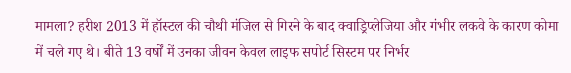मामला? हरीश 2013 में हॉस्टल की चौथी मंजिल से गिरने के बाद क्वाड्रिप्लेजिया और गंभीर लकवे के कारण कोमा में चले गए थे। बीते 13 वर्षों में उनका जीवन केवल लाइफ सपोर्ट सिस्टम पर निर्भर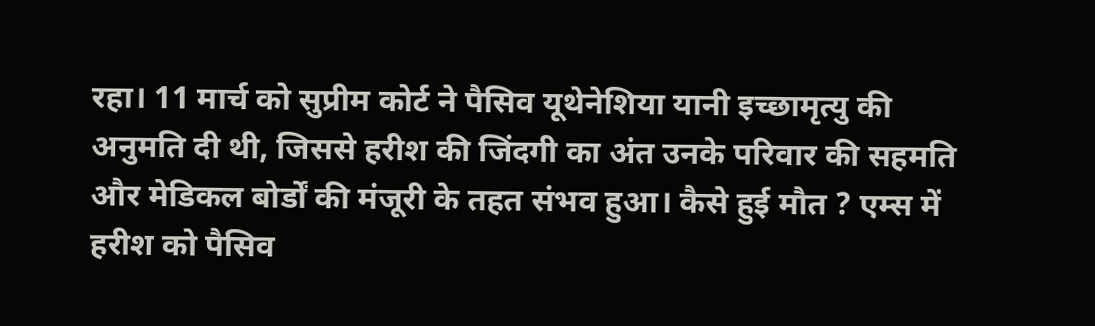रहा। 11 मार्च को सुप्रीम कोर्ट ने पैसिव यूथेनेशिया यानी इच्छामृत्यु की अनुमति दी थी, जिससे हरीश की जिंदगी का अंत उनके परिवार की सहमति और मेडिकल बोर्डों की मंजूरी के तहत संभव हुआ। कैसे हुई मौत ? एम्स में हरीश को पैसिव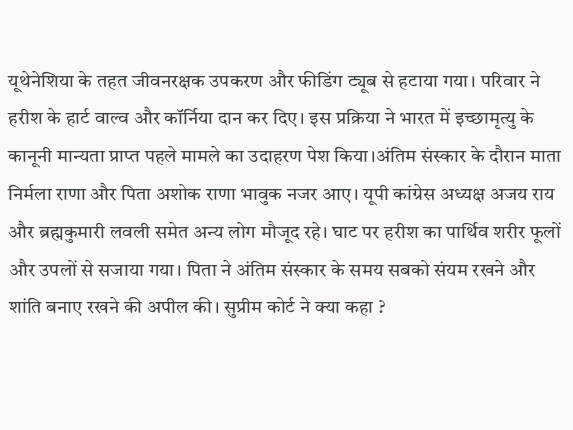यूथेनेशिया के तहत जीवनरक्षक उपकरण और फीडिंग ट्यूब से हटाया गया। परिवार ने हरीश के हार्ट वाल्व और कॉर्निया दान कर दिए। इस प्रक्रिया ने भारत में इच्छामृत्यु के कानूनी मान्यता प्राप्त पहले मामले का उदाहरण पेश किया।अंतिम संस्कार के दौरान माता निर्मला राणा और पिता अशोक राणा भावुक नजर आए। यूपी कांग्रेस अध्यक्ष अजय राय और ब्रह्मकुमारी लवली समेत अन्य लोग मौजूद रहे। घाट पर हरीश का पार्थिव शरीर फूलों और उपलों से सजाया गया। पिता ने अंतिम संस्कार के समय सबको संयम रखने और शांति बनाए रखने की अपील की। सुप्रीम कोर्ट ने क्या कहा ?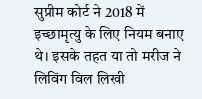सुप्रीम कोर्ट ने 2018 में इच्छामृत्यु के लिए नियम बनाए थे। इसके तहत या तो मरीज ने लिविंग विल लिखी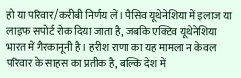हो या परिवार/करीबी निर्णय लें। पैसिव यूथेनेशिया में इलाज या लाइफ सपोर्ट रोक दिया जाता है, जबकि एक्टिव यूथेनेशिया भारत में गैरकानूनी है। हरीश राणा का यह मामला न केवल परिवार के साहस का प्रतीक है, बल्कि देश में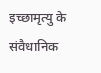इच्छामृत्यु के संवैधानिक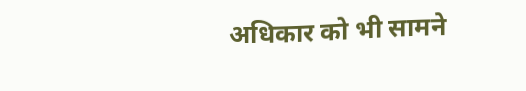अधिकार को भी सामने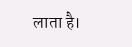लाता है।